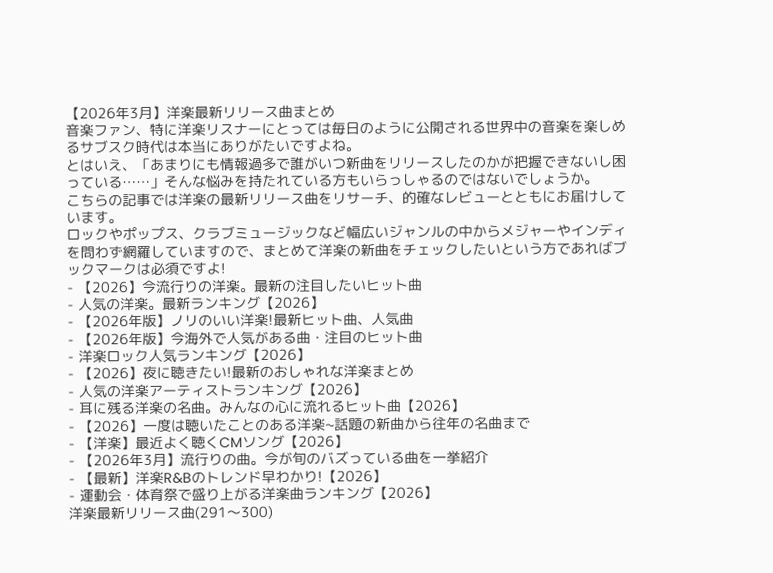【2026年3月】洋楽最新リリース曲まとめ
音楽ファン、特に洋楽リスナーにとっては毎日のように公開される世界中の音楽を楽しめるサブスク時代は本当にありがたいですよね。
とはいえ、「あまりにも情報過多で誰がいつ新曲をリリースしたのかが把握できないし困っている……」そんな悩みを持たれている方もいらっしゃるのではないでしょうか。
こちらの記事では洋楽の最新リリース曲をリサーチ、的確なレビューとともにお届けしています。
ロックやポップス、クラブミュージックなど幅広いジャンルの中からメジャーやインディを問わず網羅していますので、まとめて洋楽の新曲をチェックしたいという方であればブックマークは必須ですよ!
- 【2026】今流行りの洋楽。最新の注目したいヒット曲
- 人気の洋楽。最新ランキング【2026】
- 【2026年版】ノリのいい洋楽!最新ヒット曲、人気曲
- 【2026年版】今海外で人気がある曲・注目のヒット曲
- 洋楽ロック人気ランキング【2026】
- 【2026】夜に聴きたい!最新のおしゃれな洋楽まとめ
- 人気の洋楽アーティストランキング【2026】
- 耳に残る洋楽の名曲。みんなの心に流れるヒット曲【2026】
- 【2026】一度は聴いたことのある洋楽~話題の新曲から往年の名曲まで
- 【洋楽】最近よく聴くCMソング【2026】
- 【2026年3月】流行りの曲。今が旬のバズっている曲を一挙紹介
- 【最新】洋楽R&Bのトレンド早わかり!【2026】
- 運動会・体育祭で盛り上がる洋楽曲ランキング【2026】
洋楽最新リリース曲(291〜300)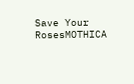Save Your RosesMOTHICA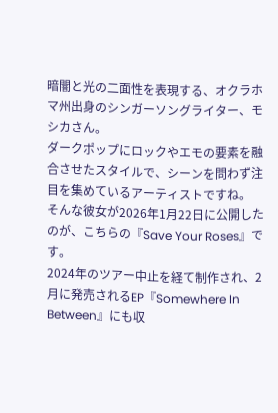暗闇と光の二面性を表現する、オクラホマ州出身のシンガーソングライター、モシカさん。
ダークポップにロックやエモの要素を融合させたスタイルで、シーンを問わず注目を集めているアーティストですね。
そんな彼女が2026年1月22日に公開したのが、こちらの『Save Your Roses』です。
2024年のツアー中止を経て制作され、2月に発売されるEP『Somewhere In Between』にも収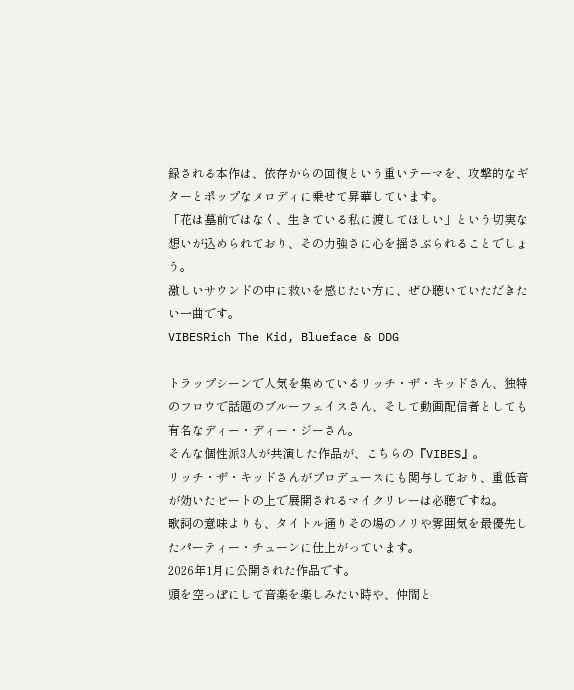録される本作は、依存からの回復という重いテーマを、攻撃的なギターとポップなメロディに乗せて昇華しています。
「花は墓前ではなく、生きている私に渡してほしい」という切実な想いが込められており、その力強さに心を揺さぶられることでしょう。
激しいサウンドの中に救いを感じたい方に、ぜひ聴いていただきたい一曲です。
VIBESRich The Kid, Blueface & DDG

トラップシーンで人気を集めているリッチ・ザ・キッドさん、独特のフロウで話題のブルーフェイスさん、そして動画配信者としても有名なディー・ディー・ジーさん。
そんな個性派3人が共演した作品が、こちらの『VIBES』。
リッチ・ザ・キッドさんがプロデュースにも関与しており、重低音が効いたビートの上で展開されるマイクリレーは必聴ですね。
歌詞の意味よりも、タイトル通りその場のノリや雰囲気を最優先したパーティー・チューンに仕上がっています。
2026年1月に公開された作品です。
頭を空っぽにして音楽を楽しみたい時や、仲間と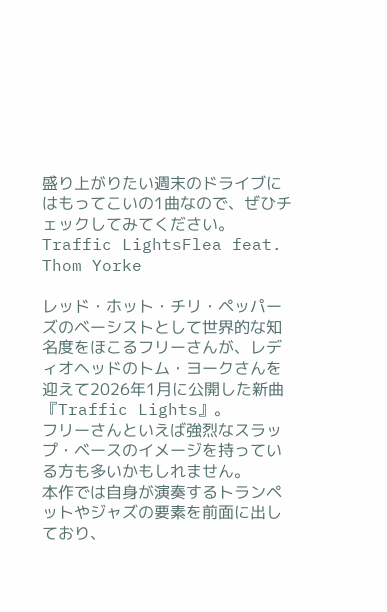盛り上がりたい週末のドライブにはもってこいの1曲なので、ぜひチェックしてみてください。
Traffic LightsFlea feat. Thom Yorke

レッド・ホット・チリ・ペッパーズのベーシストとして世界的な知名度をほこるフリーさんが、レディオヘッドのトム・ヨークさんを迎えて2026年1月に公開した新曲『Traffic Lights』。
フリーさんといえば強烈なスラップ・ベースのイメージを持っている方も多いかもしれません。
本作では自身が演奏するトランペットやジャズの要素を前面に出しており、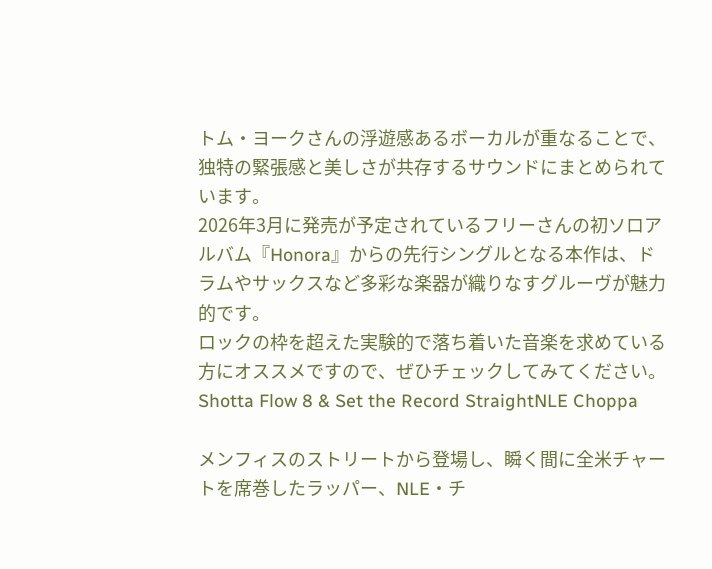トム・ヨークさんの浮遊感あるボーカルが重なることで、独特の緊張感と美しさが共存するサウンドにまとめられています。
2026年3月に発売が予定されているフリーさんの初ソロアルバム『Honora』からの先行シングルとなる本作は、ドラムやサックスなど多彩な楽器が織りなすグルーヴが魅力的です。
ロックの枠を超えた実験的で落ち着いた音楽を求めている方にオススメですので、ぜひチェックしてみてください。
Shotta Flow 8 & Set the Record StraightNLE Choppa

メンフィスのストリートから登場し、瞬く間に全米チャートを席巻したラッパー、NLE・チ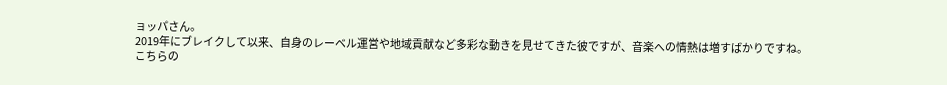ョッパさん。
2019年にブレイクして以来、自身のレーベル運営や地域貢献など多彩な動きを見せてきた彼ですが、音楽への情熱は増すばかりですね。
こちらの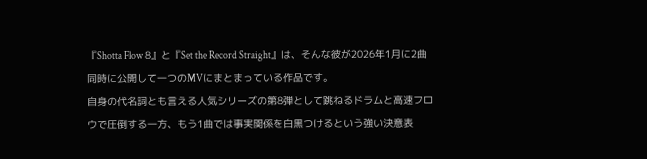『Shotta Flow 8』と『Set the Record Straight』は、そんな彼が2026年1月に2曲同時に公開して一つのMVにまとまっている作品です。
自身の代名詞とも言える人気シリーズの第8弾として跳ねるドラムと高速フロウで圧倒する一方、もう1曲では事実関係を白黒つけるという強い決意表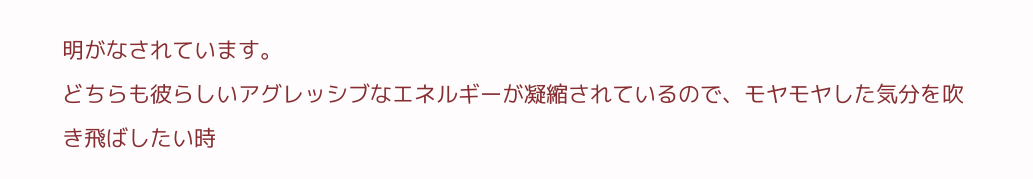明がなされています。
どちらも彼らしいアグレッシブなエネルギーが凝縮されているので、モヤモヤした気分を吹き飛ばしたい時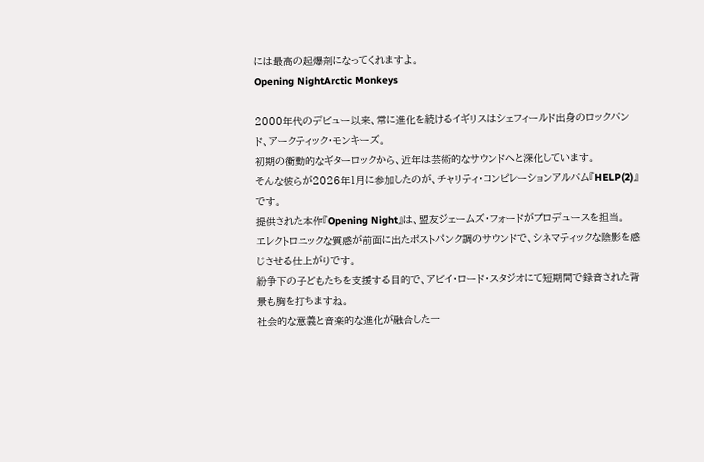には最高の起爆剤になってくれますよ。
Opening NightArctic Monkeys

2000年代のデビュー以来、常に進化を続けるイギリスはシェフィールド出身のロックバンド、アークティック・モンキーズ。
初期の衝動的なギターロックから、近年は芸術的なサウンドへと深化しています。
そんな彼らが2026年1月に参加したのが、チャリティ・コンピレーションアルバム『HELP(2)』です。
提供された本作『Opening Night』は、盟友ジェームズ・フォードがプロデュースを担当。
エレクトロニックな質感が前面に出たポストパンク調のサウンドで、シネマティックな陰影を感じさせる仕上がりです。
紛争下の子どもたちを支援する目的で、アビイ・ロード・スタジオにて短期間で録音された背景も胸を打ちますね。
社会的な意義と音楽的な進化が融合した一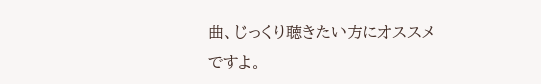曲、じっくり聴きたい方にオススメですよ。